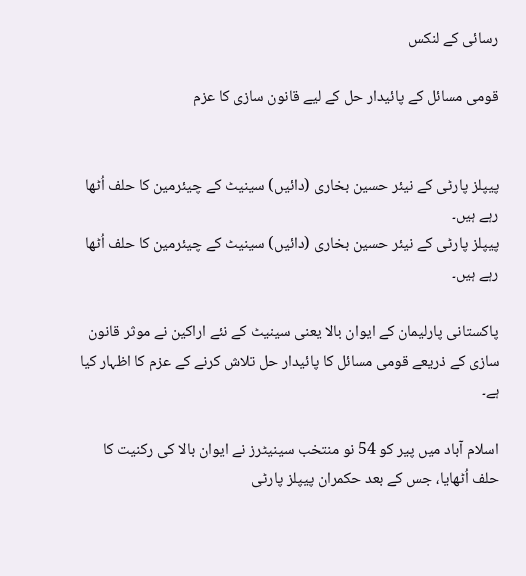رسائی کے لنکس

قومی مسائل کے پائیدار حل کے لیے قانون سازی کا عزم


پیپلز پارٹی کے نیئر حسین بخاری (دائیں) سینیٹ کے چیئرمین کا حلف اُٹھا رہے ہیں۔
پیپلز پارٹی کے نیئر حسین بخاری (دائیں) سینیٹ کے چیئرمین کا حلف اُٹھا رہے ہیں۔

پاکستانی پارلیمان کے ایوان بالا یعنی سینیٹ کے نئے اراکین نے موثر قانون سازی کے ذریعے قومی مسائل کا پائیدار حل تلاش کرنے کے عزم کا اظہار کیا ہے۔

اسلام آباد میں پیر کو 54 نو منتخب سینیٹرز نے ایوان بالا کی رکنیت کا حلف اُٹھایا، جس کے بعد حکمران پیپلز پارٹی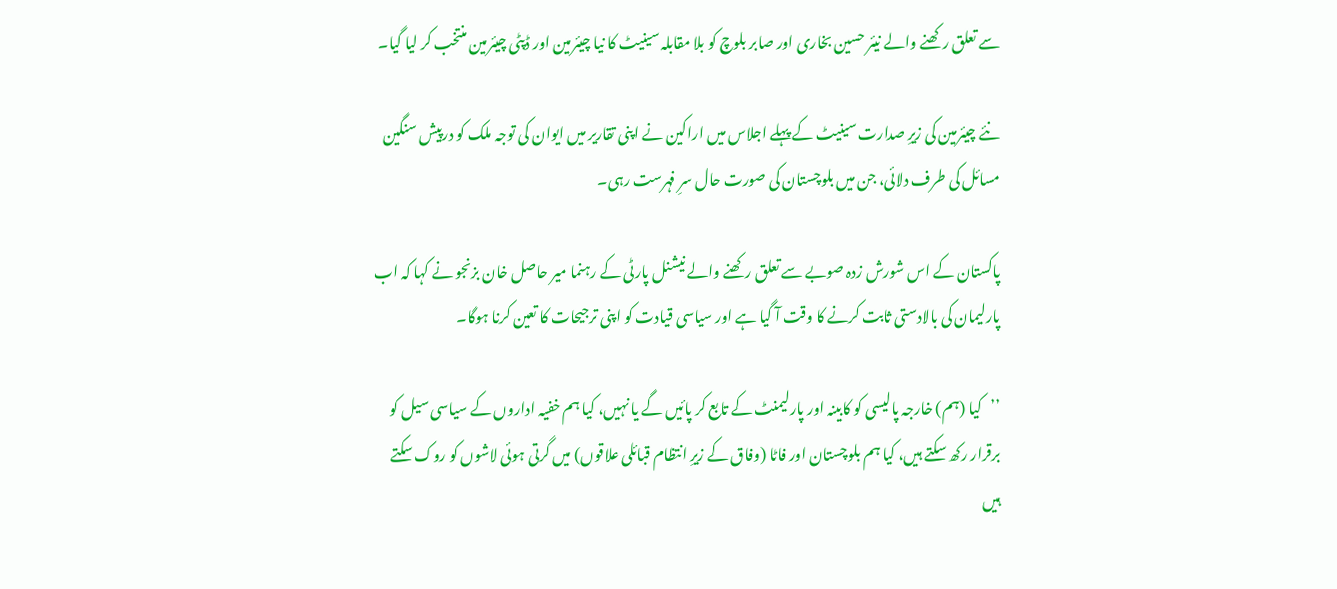سے تعلق رکھنے والے نیئر حسین بخاری اور صابر بلوچ کو بلا مقابلہ سینیٹ کا نیا چیئرمین اور ڈپٹی چیئرمین منتخب کر لیا گیا۔

نئے چیئرمین کی زیرِ صدارت سینیٹ کے پہلے اجلاس میں اراکین نے اپنی تقاریر میں ایوان کی توجہ ملک کو درپیش سنگین مسائل کی طرف دلائی، جن میں بلوچستان کی صورت حال سرِ فہرست رہی۔

پاکستان کے اس شورش زدہ صوبے سے تعلق رکھنے والے نیشنل پارٹی کے رہنما میر حاصل خان بزنجو نے کہا کہ اب پارلیمان کی بالادستی ثابت کرنے کا وقت آ گیا ہے اور سیاسی قیادت کو اپنی ترجیحات کا تعین کرنا ہوگا۔

’’کیا (ہم) خارجہ پالیسی کو کابینہ اور پارلیمنٹ کے تابع کر پائیں گے یا نہیں، کیا ہم خفیہ اداروں کے سیاسی سیل کو برقرار رکھ سکتے ہیں، کیا ہم بلوچستان اور فاٹا (وفاق کے زیرِ انتظام قبائلی علاقوں) میں گرتی ہوئی لاشوں کو روک سکتے ہیں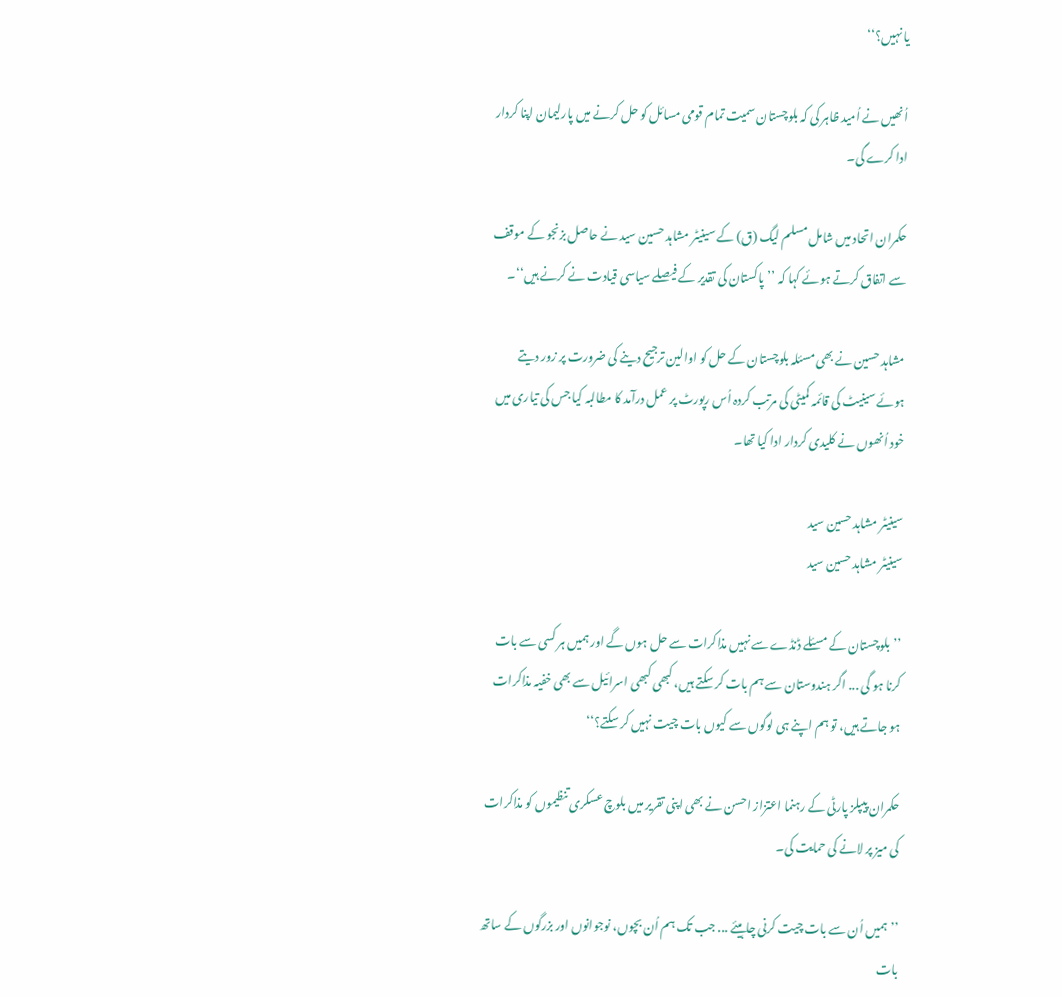یا نہیں؟‘‘

اُنھیں نے اُمید ظاہر کی کہ بلوچستان سمیت تمام قومی مسائل کو حل کرنے میں پارلیمان اپنا کردار ادا کرے گی۔

حکمران اتحاد میں شامل مسلم لیگ (ق) کے سینیٹر مشاہد حسین سید نے حاصل بزنجو کے موقف سے اتفاق کرتے ہوئے کہا کہ ’’پاکستان کی تقدیر کے فیصلے سیاسی قیادت نے کرنے ہیں‘‘۔

مشاہد حسین نے بھی مسئلہ بلوچستان کے حل کو اوالین ترجیح دینے کی ضرورت پر زور دیتے ہوئے سینیٹ کی قائمہ کمیٹی کی مرتب کردہ اُس رپورٹ پر عمل درآمد کا مطالبہ کیا جس کی تیاری میں خود اُنھوں نے کلیدی کردار ادا کیا تھا۔

سینیٹر مشاہد حسین سید
سینیٹر مشاہد حسین سید

’’بلوچستان کے مسئلے ڈنڈے سے نہیں مذاکرات سے حل ہوں گے اور ہمیں ہر کسی سے بات کرنا ہو گی ... اگر ہندوستان سے ہم بات کر سکتے ہیں، کبھی کبھی اسرائیل سے بھی خفیہ مذاکرات ہو جاتے ہیں، تو ہم اپنے ہی لوگوں سے کیوں بات چیت نہیں کر سکتے؟‘‘

حکمران پیپلز پارٹی کے رہنما اعتزاز احسن نے بھی اپنی تقریر میں بلوچ عسکری تنظیموں کو مذاکرات کی میز پر لانے کی حمایت کی۔

’’ہمیں اُن سے بات چیت کرنی چاہیئے ... جب تک ہم اُن بچوں، نوجوانوں اور بزرگوں کے ساتھ بات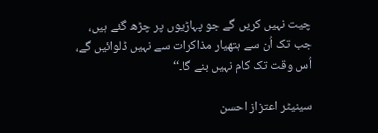چیت نہیں کریں گے جو پہاڑیوں پر چڑھ گئے ہیں، جب تک اُن سے ہتھیار مذاکرات سے نہیں ڈلوائیں گے، اُس وقت تک کام نہیں بنے گا۔‘‘

سینیٹر اعتزاز احسن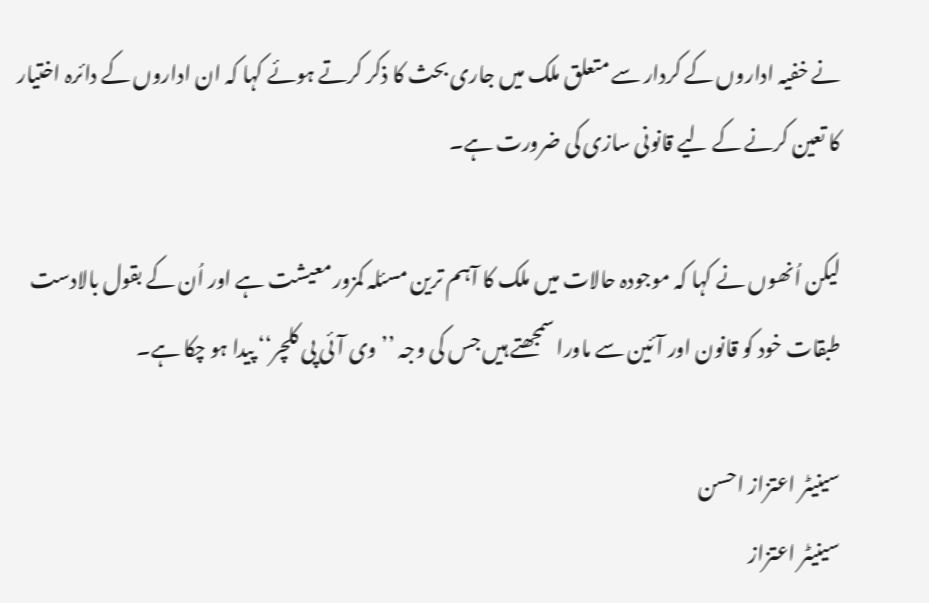نے خفیہ اداروں کے کردار سے متعلق ملک میں جاری بحث کا ذکر کرتے ہوئے کہا کہ ان اداروں کے دائرہ اختیار کا تعین کرنے کے لیے قانونی سازی کی ضرورت ہے۔

لیکن اُنھوں نے کہا کہ موجودہ حالات میں ملک کا آہم ترین مسئلہ کمزور معیشت ہے اور اُن کے بقول بالادست طبقات خود کو قانون اور آئین سے ماورا سمجھتے ہیں جس کی وجہ ’’وی آئی پی کلچر‘‘ پیدا ہو چکا ہے۔

سینیٹر اعتزاز احسن
سینیٹر اعتزاز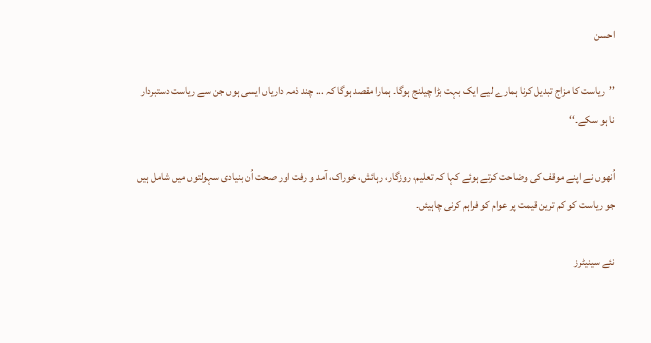احسن

’’ریاست کا مزاج تبدیل کرنا ہمارے لیے ایک بہت بڑا چیلنج ہوگا۔ ہمارا مقصد ہوگا کہ ... چند ذمہ داریاں ایسی ہوں جن سے ریاست دستبردار نا ہو سکے۔‘‘

اُنھوں نے اپنے موقف کی وضاحت کرتے ہوئے کہا کہ تعلیم، روزگار، رہائش، خوراک، آمد و رفت اور صحت اُن بنیادی سہولتوں میں شامل ہیں جو ریاست کو کم ترین قیمت پر عوام کو فراہم کرنی چاہیئں۔

نئے سینیٹرز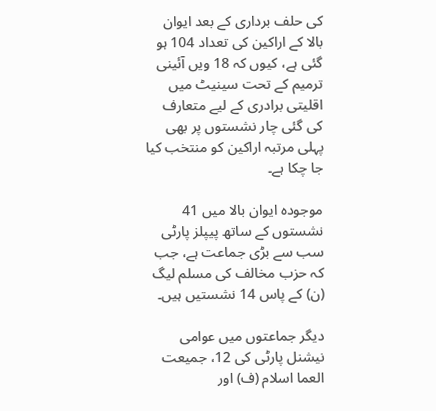کی حلف برداری کے بعد ایوان بالا کے اراکین کی تعداد 104 ہو گئی ہے، کیوں کہ 18 ویں آئینی ترمیم کے تحت سینیٹ میں اقلیتی برادری کے لیے متعارف کی گئی چار نشستوں پر بھی پہلی مرتبہ اراکین کو منتخب کیا جا چکا ہے۔

موجودہ ایوان بالا میں 41 نشستوں کے ساتھ پیپلز پارٹی سب سے بڑی جماعت ہے، جب کہ حزب مخالف کی مسلم لیگ (ن) کے پاس 14 نشستیں ہیں۔

دیگر جماعتوں میں عوامی نیشنل پارٹی کی 12، جمیعت العما اسلام (ف) اور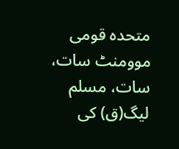متحدہ قومی موومنٹ سات، سات، مسلم لیگ(ق) کی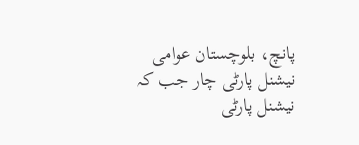پانچ، بلوچستان عوامی نیشنل پارٹی چار جب کہ نیشنل پارٹی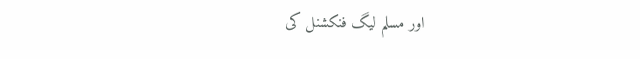اور مسلم لیگ فنکشنل کی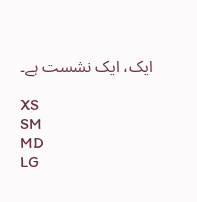ایک، ایک نشست ہے۔

XS
SM
MD
LG